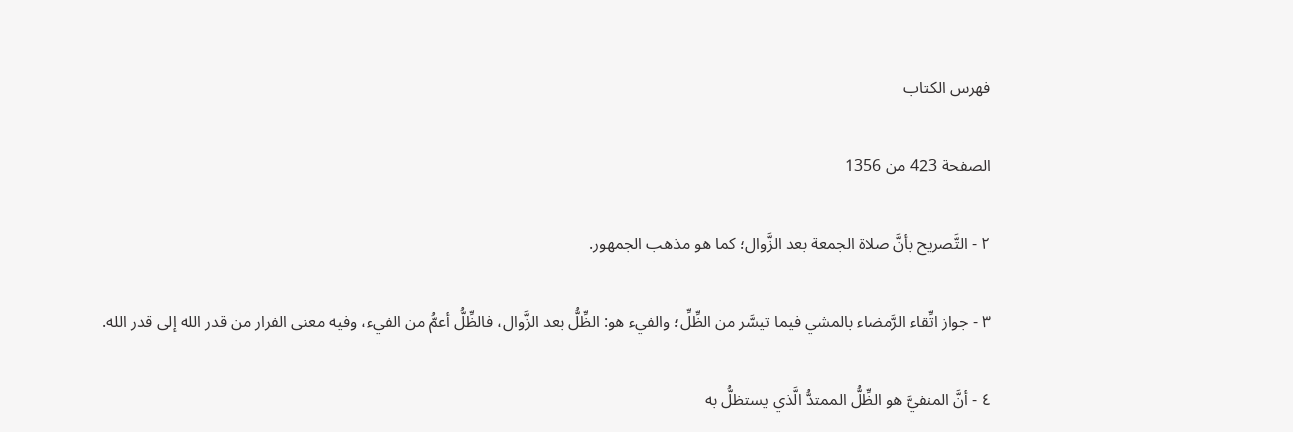فهرس الكتاب

الصفحة 423 من 1356

٢ - التَّصريح بأنَّ صلاة الجمعة بعد الزَّوال؛ كما هو مذهب الجمهور.

٣ - جواز اتِّقاء الرَّمضاء بالمشي فيما تيسَّر من الظِّلِّ؛ والفيء هو: الظِّلُّ بعد الزَّوال، فالظِّلُّ أعمُّ من الفيء، وفيه معنى الفرار من قدر الله إلى قدر الله.

٤ - أنَّ المنفيَّ هو الظِّلُّ الممتدُّ الَّذي يستظلُّ به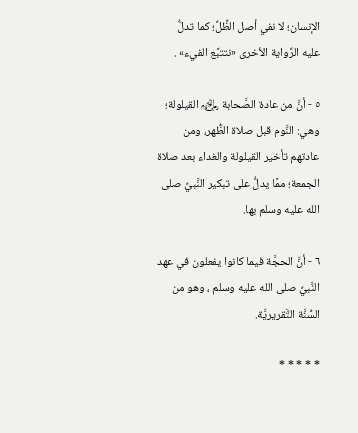الإنسان؛ لا نفي أصل الظِّلِّ؛ كما تدلُّ عليه الرِّواية الأخرى «نتتبَّع الفيء» .

٥ - أنَّ من عادة الصَّحابة ﵃ القيلولة؛ وهي: النَّوم قبل صلاة الظُّهر، ومن عادتهم تأخير القيلولة والغداء بعد صلاة الجمعة؛ ممَّا يدلُّ على تبكير النَّبيِّ صلى الله عليه وسلم بها.

٦ - أنَّ الحجَّة فيما كانوا يفعلون في عهد النَّبيِّ صلى الله عليه وسلم ، وهو من السُّنَّة التَّقريريَّة.

* * * * *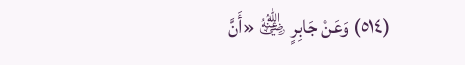(٥١٤) وَعَنْ جَابِرٍ ﵁ «أَنَّ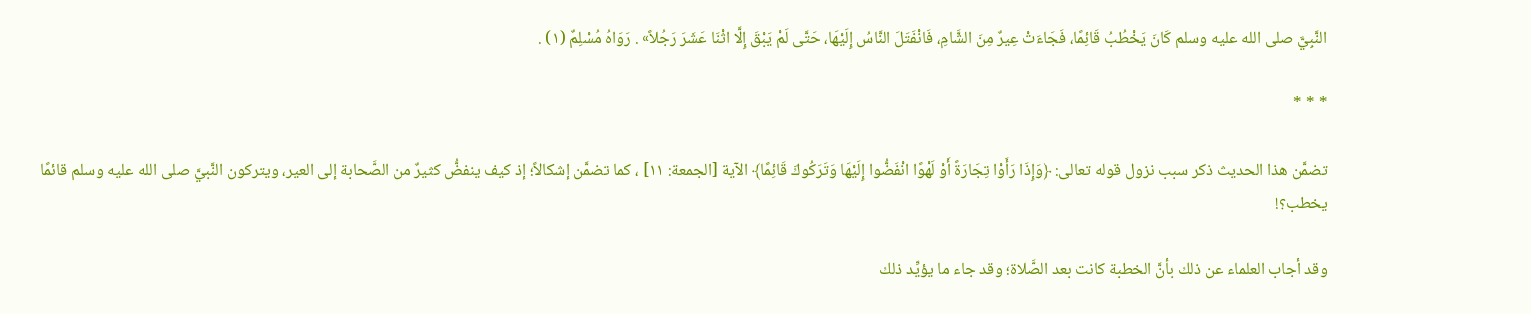النَّبِيَّ صلى الله عليه وسلم كَانَ يَخْطُبُ قَائِمًا، فَجَاءَتْ عِيرٌ مِنَ الشَّامِ، فَانْفَتَلَ النَّاسُ إِلَيْهَا، حَتَّى لَمْ يَبْقَ إِلَّا اثْنَا عَشَرَ رَجُلاً» . رَوَاهُ مُسْلِمٌ (١) .

* * *

تضمَّن هذا الحديث ذكر سبب نزول قوله تعالى: ﴿وَإِذَا رَأَوْا تِجَارَةً أَوْ لَهْوًا انْفَضُّوا إِلَيْهَا وَتَرَكُوكَ قَائِمًا﴾ الآية [الجمعة: ١١] ، كما تضمَّن إشكالاً؛ إذ كيف ينفضُّ كثيرٌ من الصَّحابة إلى العير، ويتركون النَّبيَّ صلى الله عليه وسلم قائمًا يخطب؟!

وقد أجاب العلماء عن ذلك بأنَّ الخطبة كانت بعد الصَّلاة؛ وقد جاء ما يؤيِّد ذلك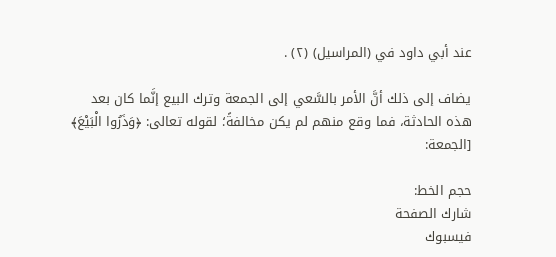عند أبي داود في (المراسيل) (٢) .

يضاف إلى ذلك أنَّ الأمر بالسَّعي إلى الجمعة وترك البيع إنَّما كان بعد هذه الحادثة، فما وقع منهم لم يكن مخالفةً؛ لقوله تعالى: ﴿وَذَرُوا الْبَيْعَ﴾ [الجمعة:

حجم الخط:
شارك الصفحة
فيسبوك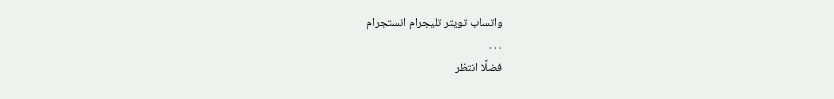واتساب تويتر تليجرام انستجرام
. . .
فضلًا انتظر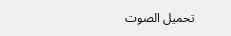تحميل الصوت